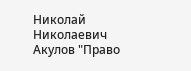Николай Николаевич Акулов "Право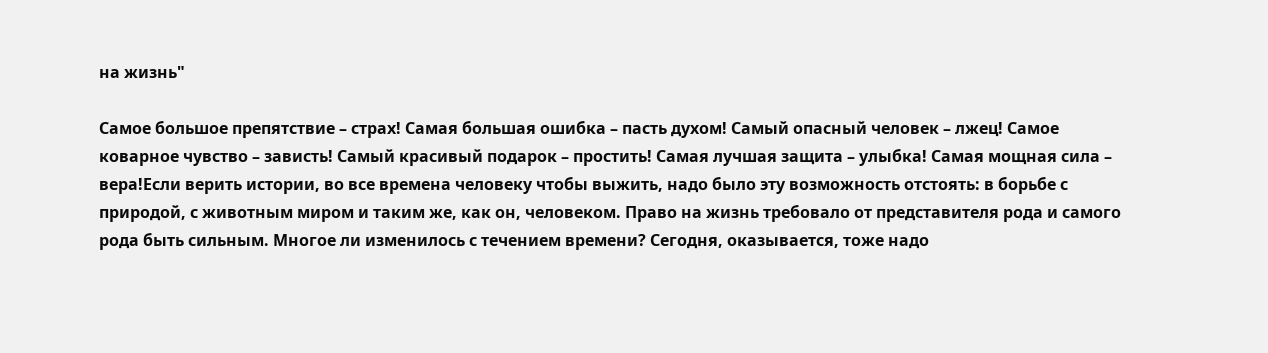на жизнь"

Самое большое препятствие – страх! Самая большая ошибка – пасть духом! Самый опасный человек – лжец! Самое коварное чувство – зависть! Самый красивый подарок – простить! Самая лучшая защита – улыбка! Самая мощная сила – вера!Если верить истории, во все времена человеку чтобы выжить, надо было эту возможность отстоять: в борьбе с природой, с животным миром и таким же, как он, человеком. Право на жизнь требовало от представителя рода и самого рода быть сильным. Многое ли изменилось с течением времени? Сегодня, оказывается, тоже надо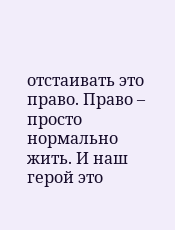отстаивать это право. Право – просто нормально жить. И наш герой это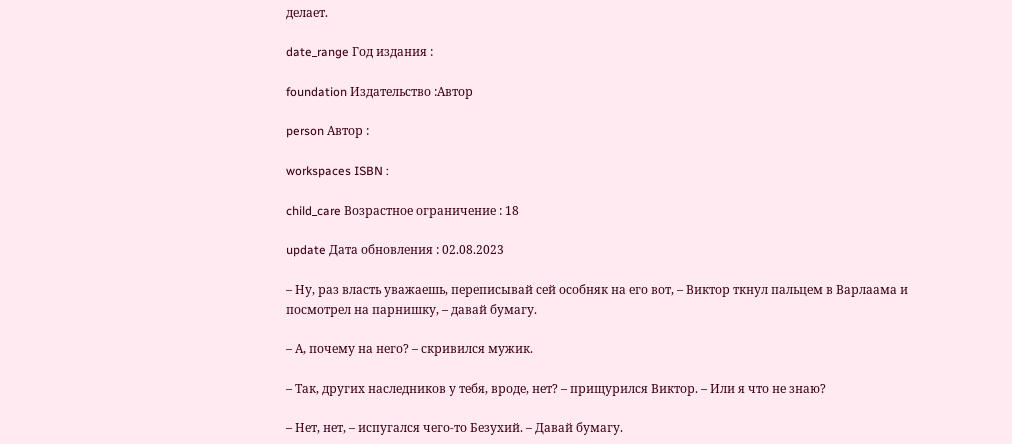делает.

date_range Год издания :

foundation Издательство :Автор

person Автор :

workspaces ISBN :

child_care Возрастное ограничение : 18

update Дата обновления : 02.08.2023

– Ну, раз власть уважаешь, переписывай сей особняк на его вот, – Виктор ткнул пальцем в Варлаама и посмотрел на парнишку, – давай бумагу.

– А, почему на него? – скривился мужик.

– Так, других наследников у тебя, вроде, нет? – прищурился Виктор. – Или я что не знаю?

– Нет, нет, – испугался чего-то Безухий. – Давай бумагу.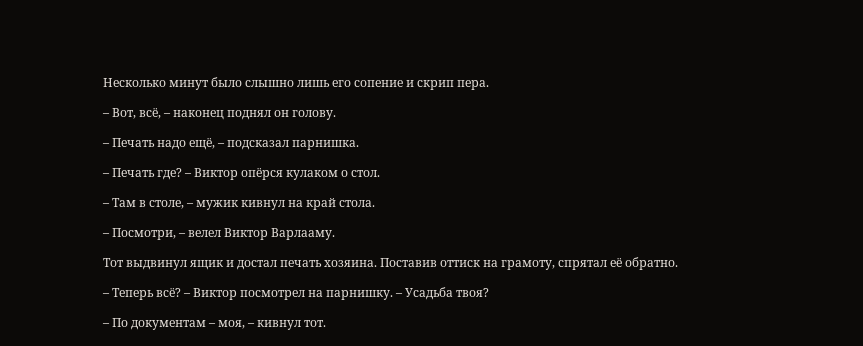Несколько минут было слышно лишь его сопение и скрип пера.

– Вот, всё, – наконец поднял он голову.

– Печать надо ещё, – подсказал парнишка.

– Печать где? – Виктор опёрся кулаком о стол.

– Там в столе, – мужик кивнул на край стола.

– Посмотри, – велел Виктор Варлааму.

Тот выдвинул ящик и достал печать хозяина. Поставив оттиск на грамоту, спрятал её обратно.

– Теперь всё? – Виктор посмотрел на парнишку. – Усадьба твоя?

– По документам – моя, – кивнул тот.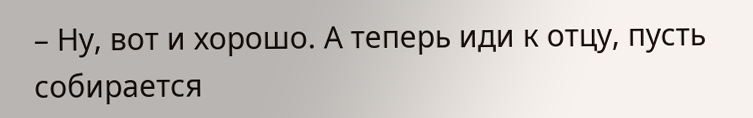– Ну, вот и хорошо. А теперь иди к отцу, пусть собирается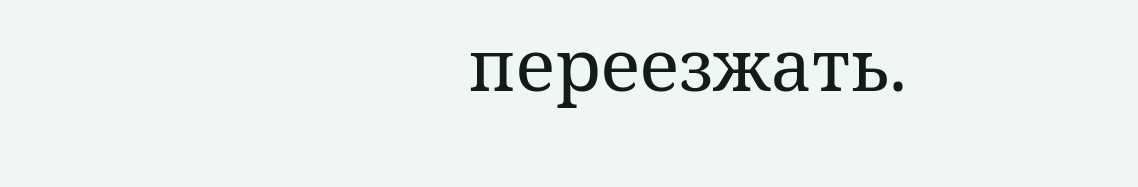переезжать.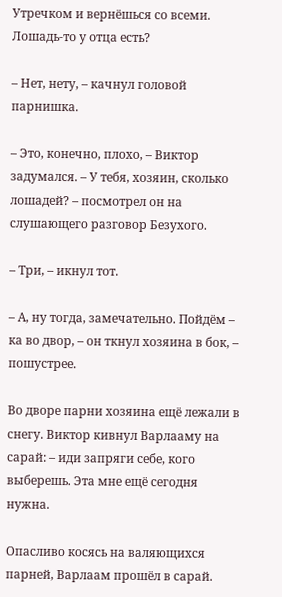Утречком и вернёшься со всеми. Лошадь-то у отца есть?

– Нет, нету, – качнул головой парнишка.

– Это, конечно, плохо, – Виктор задумался. – У тебя, хозяин, сколько лошадей? – посмотрел он на слушающего разговор Безухого.

– Три, – икнул тот.

– А, ну тогда, замечательно. Пойдём – ка во двор, – он ткнул хозяина в бок, – пошустрее.

Во дворе парни хозяина ещё лежали в снегу. Виктор кивнул Варлааму на сарай: – иди запряги себе, кого выберешь. Эта мне ещё сегодня нужна.

Опасливо косясь на валяющихся парней, Варлаам прошёл в сарай.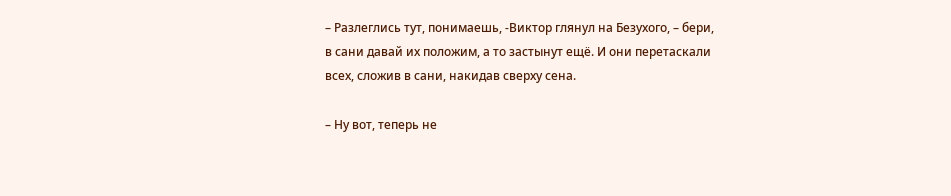– Разлеглись тут, понимаешь, -Виктор глянул на Безухого, – бери, в сани давай их положим, а то застынут ещё. И они перетаскали всех, сложив в сани, накидав сверху сена.

– Ну вот, теперь не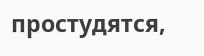простудятся,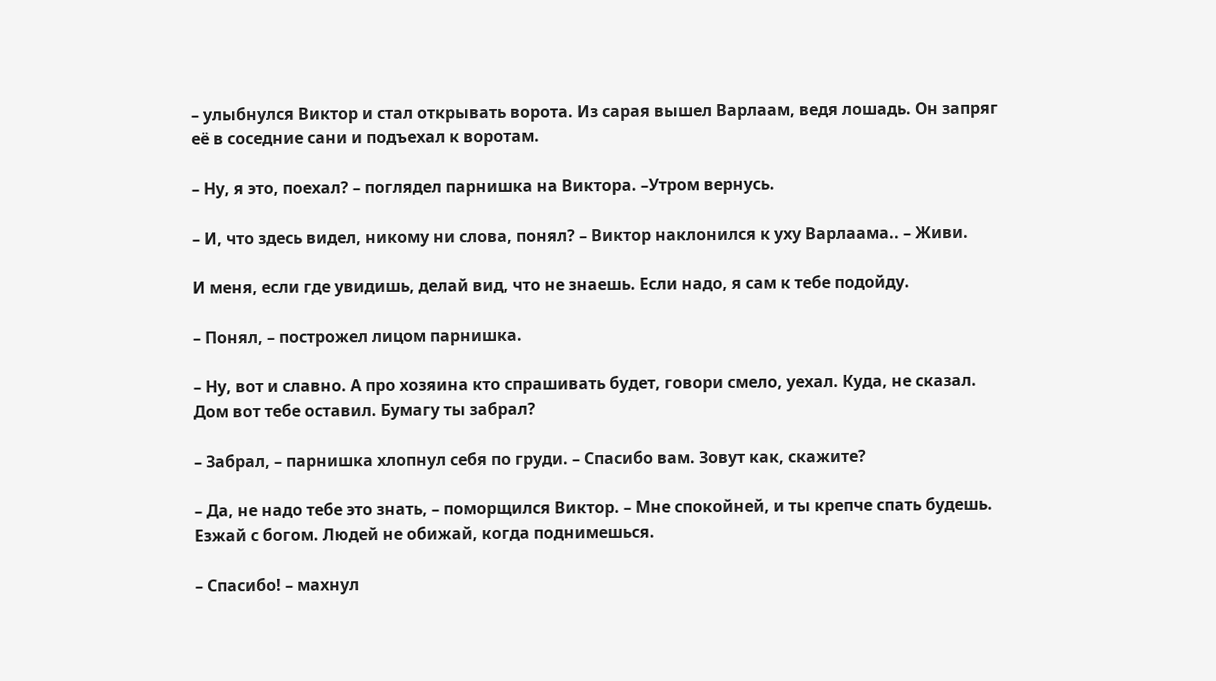– улыбнулся Виктор и стал открывать ворота. Из сарая вышел Варлаам, ведя лошадь. Он запряг её в соседние сани и подъехал к воротам.

– Ну, я это, поехал? – поглядел парнишка на Виктора. –Утром вернусь.

– И, что здесь видел, никому ни слова, понял? – Виктор наклонился к уху Варлаама.. – Живи.

И меня, если где увидишь, делай вид, что не знаешь. Если надо, я сам к тебе подойду.

– Понял, – построжел лицом парнишка.

– Ну, вот и славно. А про хозяина кто спрашивать будет, говори смело, уехал. Куда, не сказал. Дом вот тебе оставил. Бумагу ты забрал?

– Забрал, – парнишка хлопнул себя по груди. – Спасибо вам. Зовут как, скажите?

– Да, не надо тебе это знать, – поморщился Виктор. – Мне спокойней, и ты крепче спать будешь. Езжай с богом. Людей не обижай, когда поднимешься.

– Спасибо! – махнул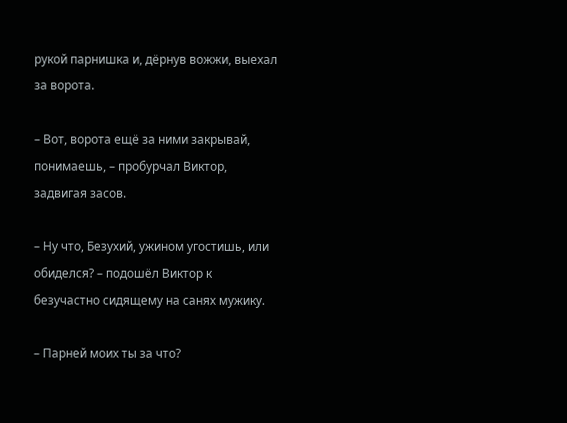рукой парнишка и, дёрнув вожжи, выехал за ворота.

– Вот, ворота ещё за ними закрывай, понимаешь, – пробурчал Виктор, задвигая засов.

– Ну что, Безухий, ужином угостишь, или обиделся? – подошёл Виктор к безучастно сидящему на санях мужику.

– Парней моих ты за что?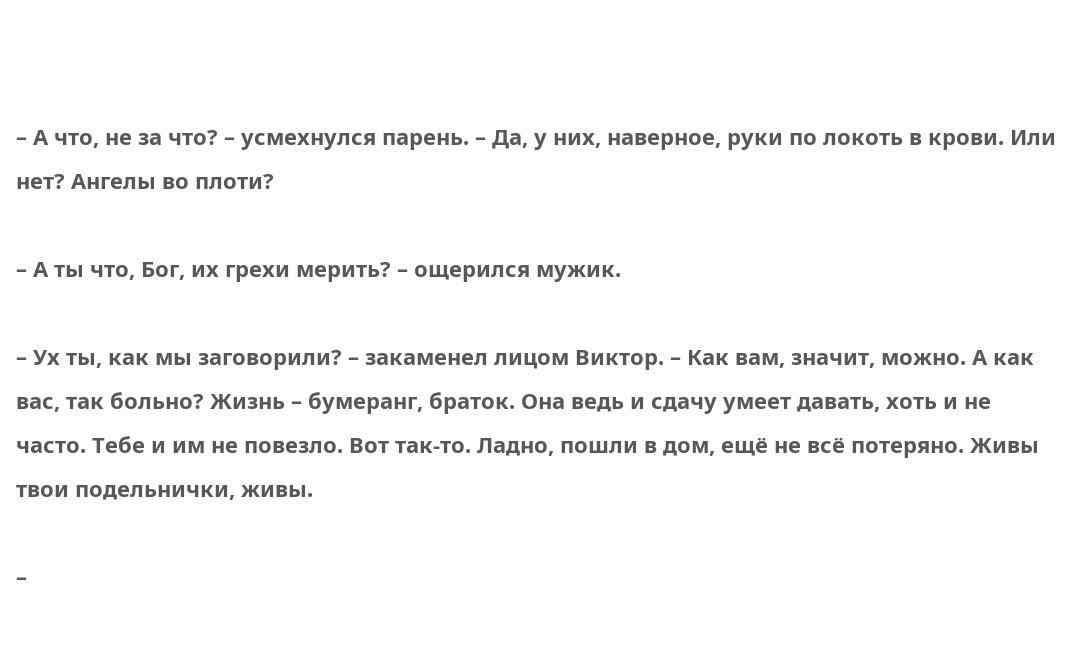– А что, не за что? – усмехнулся парень. – Да, у них, наверное, руки по локоть в крови. Или нет? Ангелы во плоти?

– А ты что, Бог, их грехи мерить? – ощерился мужик.

– Ух ты, как мы заговорили? – закаменел лицом Виктор. – Как вам, значит, можно. А как вас, так больно? Жизнь – бумеранг, браток. Она ведь и сдачу умеет давать, хоть и не часто. Тебе и им не повезло. Вот так-то. Ладно, пошли в дом, ещё не всё потеряно. Живы твои подельнички, живы.

–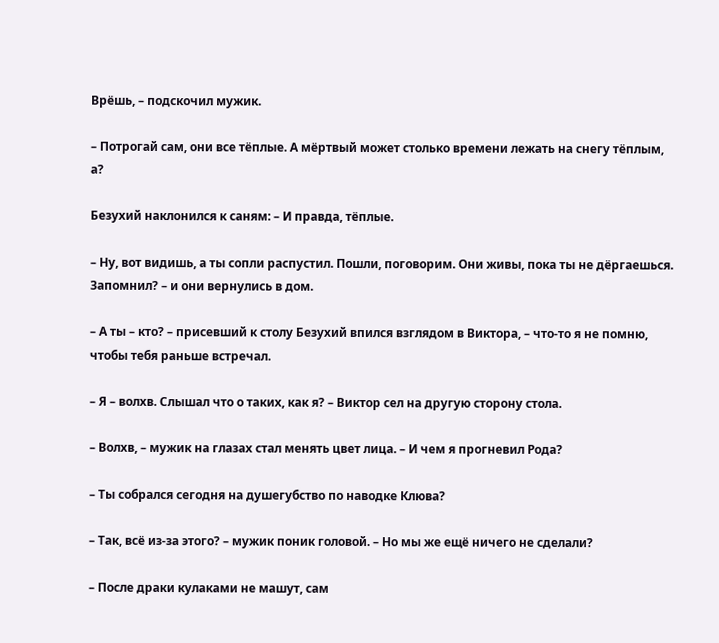Врёшь, – подскочил мужик.

– Потрогай сам, они все тёплые. А мёртвый может столько времени лежать на снегу тёплым, а?

Безухий наклонился к саням: – И правда, тёплые.

– Ну, вот видишь, а ты сопли распустил. Пошли, поговорим. Они живы, пока ты не дёргаешься. Запомнил? – и они вернулись в дом.

– А ты – кто? – присевший к столу Безухий впился взглядом в Виктора, – что-то я не помню, чтобы тебя раньше встречал.

– Я – волхв. Слышал что о таких, как я? – Виктор сел на другую сторону стола.

– Волхв, – мужик на глазах стал менять цвет лица. – И чем я прогневил Рода?

– Ты собрался сегодня на душегубство по наводке Клюва?

– Так, всё из-за этого? – мужик поник головой. – Но мы же ещё ничего не сделали?

– После драки кулаками не машут, сам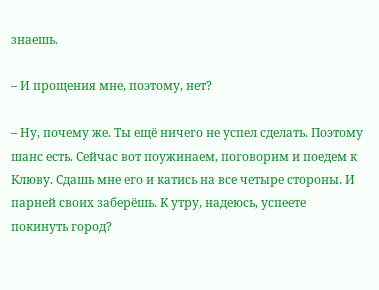знаешь.

– И прощения мне, поэтому, нет?

– Ну, почему же. Ты ещё ничего не успел сделать. Поэтому шанс есть. Сейчас вот поужинаем, поговорим и поедем к Клюву. Сдашь мне его и катись на все четыре стороны. И парней своих заберёшь. К утру, надеюсь, успеете покинуть город?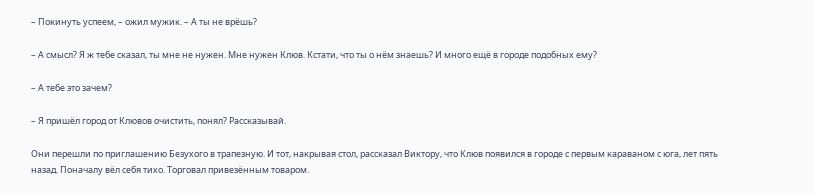– Покинуть успеем, – ожил мужик. – А ты не врёшь?

– А смысл? Я ж тебе сказал, ты мне не нужен. Мне нужен Клюв. Кстати, что ты о нём знаешь? И много ещё в городе подобных ему?

– А тебе это зачем?

– Я пришёл город от Клювов очистить, понял? Рассказывай.

Они перешли по приглашению Безухого в трапезную. И тот, накрывая стол, рассказал Виктору, что Клюв появился в городе с первым караваном с юга, лет пять назад. Поначалу вёл себя тихо. Торговал привезённым товаром.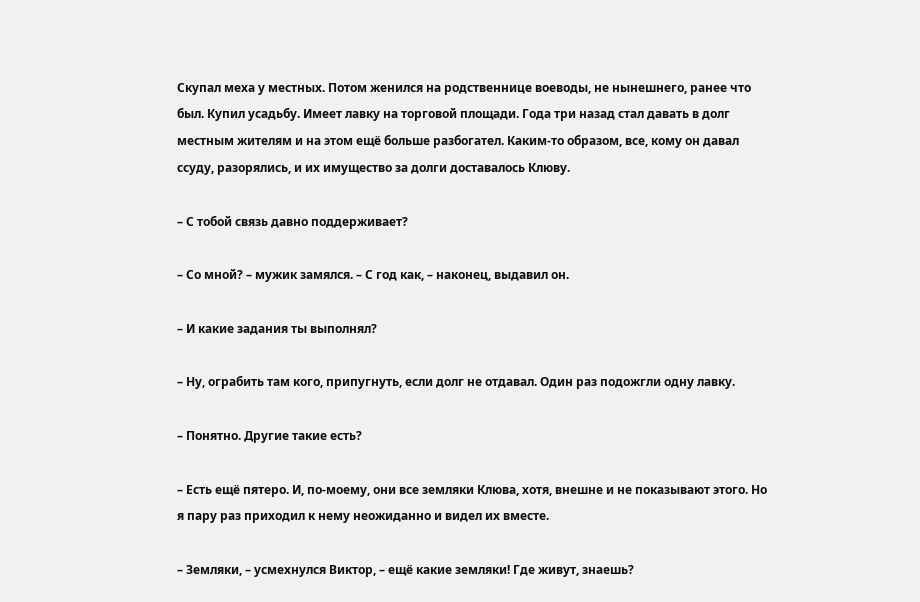Скупал меха у местных. Потом женился на родственнице воеводы, не нынешнего, ранее что был. Купил усадьбу. Имеет лавку на торговой площади. Года три назад стал давать в долг местным жителям и на этом ещё больше разбогател. Каким-то образом, все, кому он давал ссуду, разорялись, и их имущество за долги доставалось Клюву.

– С тобой связь давно поддерживает?

– Со мной? – мужик замялся. – С год как, – наконец, выдавил он.

– И какие задания ты выполнял?

– Ну, ограбить там кого, припугнуть, если долг не отдавал. Один раз подожгли одну лавку.

– Понятно. Другие такие есть?

– Есть ещё пятеро. И, по-моему, они все земляки Клюва, хотя, внешне и не показывают этого. Но я пару раз приходил к нему неожиданно и видел их вместе.

– Земляки, – усмехнулся Виктор, – ещё какие земляки! Где живут, знаешь?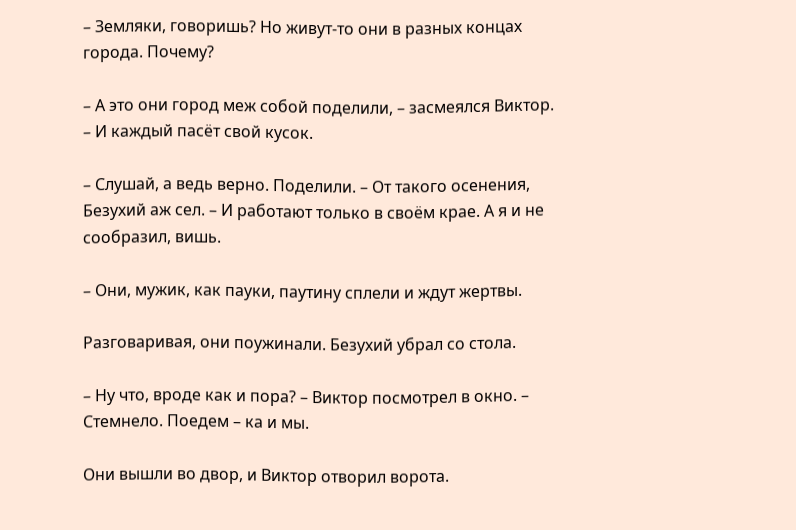– Земляки, говоришь? Но живут-то они в разных концах города. Почему?

– А это они город меж собой поделили, – засмеялся Виктор. – И каждый пасёт свой кусок.

– Слушай, а ведь верно. Поделили. – От такого осенения, Безухий аж сел. – И работают только в своём крае. А я и не сообразил, вишь.

– Они, мужик, как пауки, паутину сплели и ждут жертвы.

Разговаривая, они поужинали. Безухий убрал со стола.

– Ну что, вроде как и пора? – Виктор посмотрел в окно. – Стемнело. Поедем – ка и мы.

Они вышли во двор, и Виктор отворил ворота.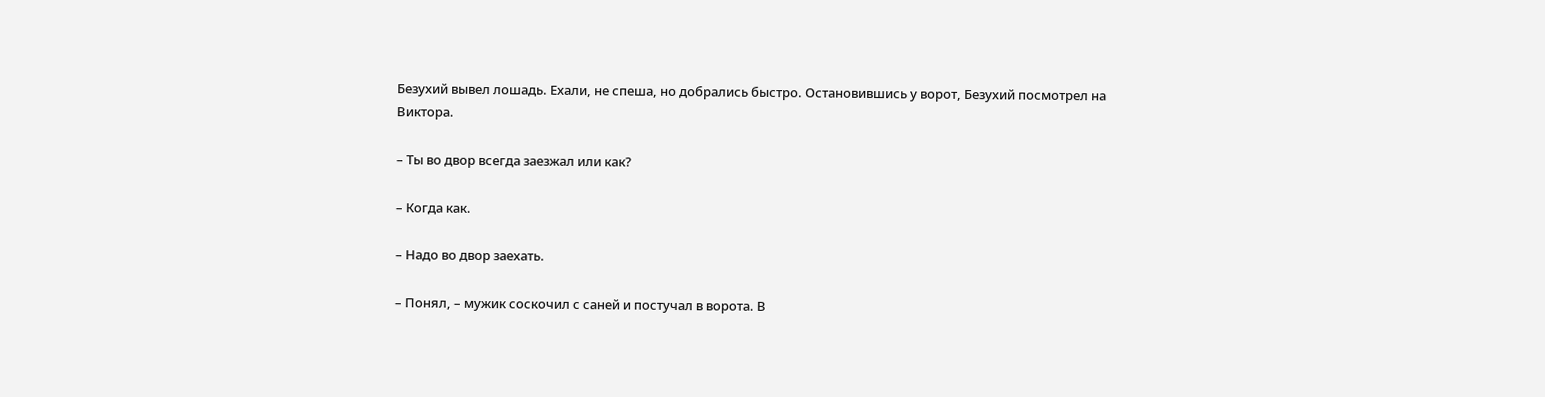Безухий вывел лошадь. Ехали, не спеша, но добрались быстро. Остановившись у ворот, Безухий посмотрел на Виктора.

– Ты во двор всегда заезжал или как?

– Когда как.

– Надо во двор заехать.

– Понял, – мужик соскочил с саней и постучал в ворота. В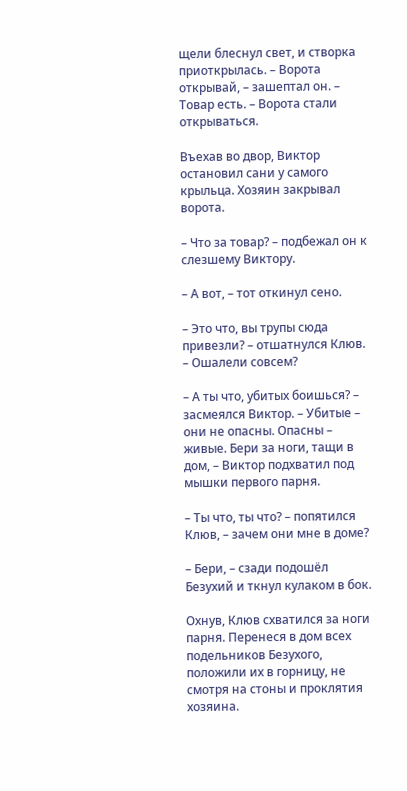щели блеснул свет, и створка приоткрылась. – Ворота открывай, – зашептал он. – Товар есть. – Ворота стали открываться.

Въехав во двор, Виктор остановил сани у самого крыльца. Хозяин закрывал ворота.

– Что за товар? – подбежал он к слезшему Виктору.

– А вот, – тот откинул сено.

– Это что, вы трупы сюда привезли? – отшатнулся Клюв. – Ошалели совсем?

– А ты что, убитых боишься? – засмеялся Виктор. – Убитые – они не опасны. Опасны – живые. Бери за ноги, тащи в дом, – Виктор подхватил под мышки первого парня.

– Ты что, ты что? – попятился Клюв, – зачем они мне в доме?

– Бери, – сзади подошёл Безухий и ткнул кулаком в бок.

Охнув, Клюв схватился за ноги парня. Перенеся в дом всех подельников Безухого, положили их в горницу, не смотря на стоны и проклятия хозяина.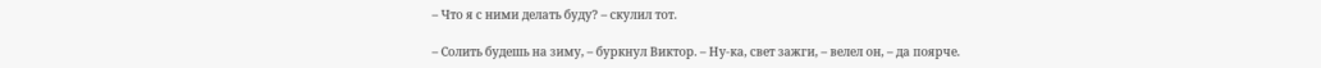– Что я с ними делать буду? – скулил тот.

– Солить будешь на зиму, – буркнул Виктор. – Ну-ка, свет зажги, – велел он, – да поярче.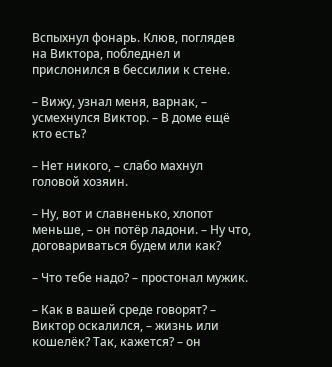Вспыхнул фонарь. Клюв, поглядев на Виктора, побледнел и прислонился в бессилии к стене.

– Вижу, узнал меня, варнак, – усмехнулся Виктор. – В доме ещё кто есть?

– Нет никого, – слабо махнул головой хозяин.

– Ну, вот и славненько, хлопот меньше, – он потёр ладони. – Ну что, договариваться будем или как?

– Что тебе надо? – простонал мужик.

– Как в вашей среде говорят? – Виктор оскалился, – жизнь или кошелёк? Так, кажется? – он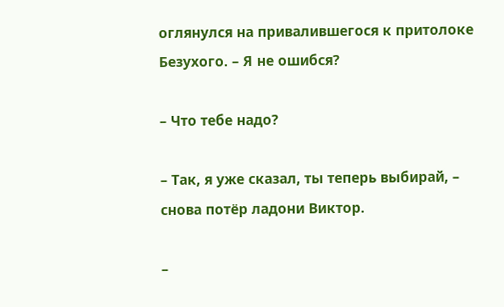оглянулся на привалившегося к притолоке Безухого. – Я не ошибся?

– Что тебе надо?

– Так, я уже сказал, ты теперь выбирай, – снова потёр ладони Виктор.

–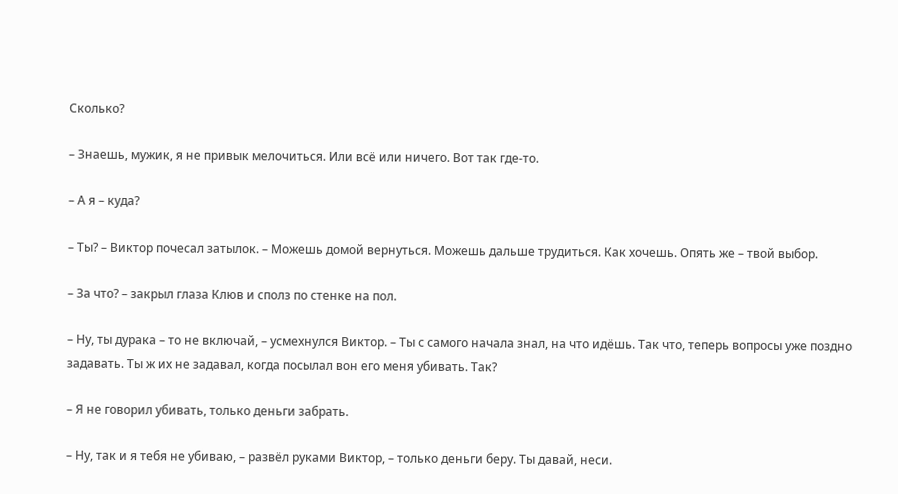Сколько?

– Знаешь, мужик, я не привык мелочиться. Или всё или ничего. Вот так где-то.

– А я – куда?

– Ты? – Виктор почесал затылок. – Можешь домой вернуться. Можешь дальше трудиться. Как хочешь. Опять же – твой выбор.

– За что? – закрыл глаза Клюв и сполз по стенке на пол.

– Ну, ты дурака – то не включай, – усмехнулся Виктор. – Ты с самого начала знал, на что идёшь. Так что, теперь вопросы уже поздно задавать. Ты ж их не задавал, когда посылал вон его меня убивать. Так?

– Я не говорил убивать, только деньги забрать.

– Ну, так и я тебя не убиваю, – развёл руками Виктор, – только деньги беру. Ты давай, неси.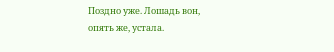Поздно уже. Лошадь вон, опять же, устала.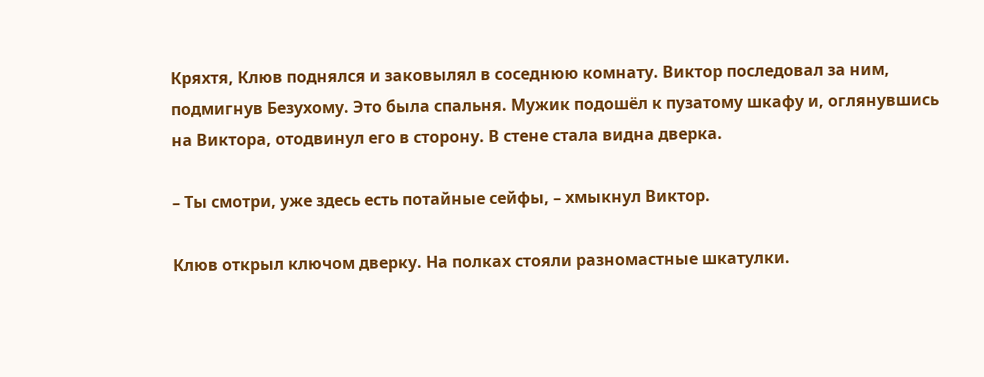Кряхтя, Клюв поднялся и заковылял в соседнюю комнату. Виктор последовал за ним, подмигнув Безухому. Это была спальня. Мужик подошёл к пузатому шкафу и, оглянувшись на Виктора, отодвинул его в сторону. В стене стала видна дверка.

– Ты смотри, уже здесь есть потайные сейфы, – хмыкнул Виктор.

Клюв открыл ключом дверку. На полках стояли разномастные шкатулки.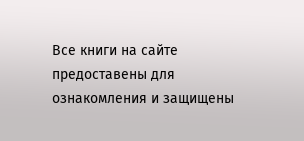Все книги на сайте предоставены для ознакомления и защищены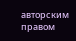авторским правом